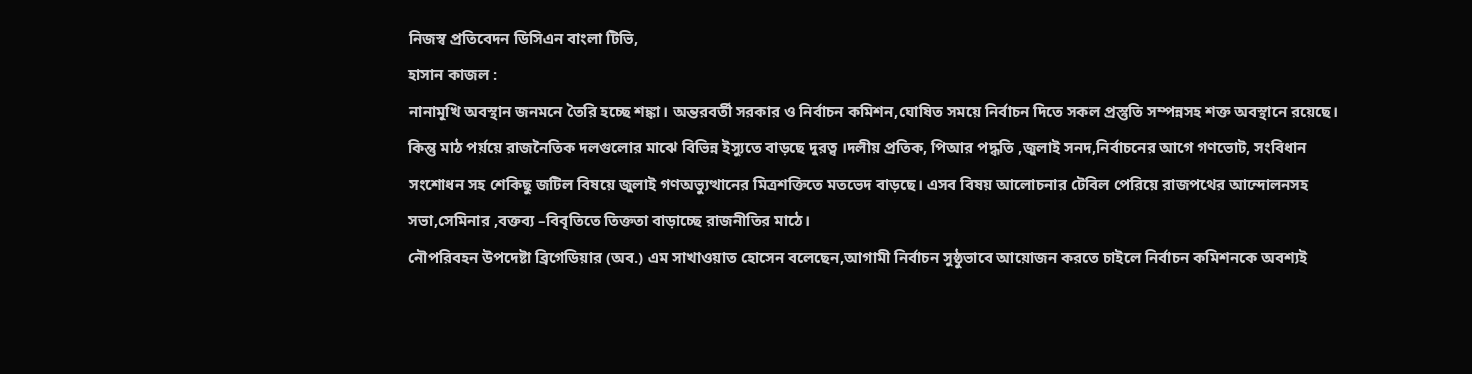নিজস্ব প্রতিবেদন ডিসিএন বাংলা টিভি,
হাসান কাজল :
নানামূখি অবস্থান জনমনে তৈরি হচ্ছে শঙ্কা। অন্তরবর্তী সরকার ও নির্বাচন কমিশন,ঘোষিত সময়ে নির্বাচন দিতে সকল প্রস্তুতি সম্পন্নসহ শক্ত অবস্থানে রয়েছে। কিন্তু মাঠ পর্য়য়ে রাজনৈতিক দলগুলোর মাঝে বিভিন্ন ইস্যুতে বাড়ছে দুরত্ব ।দলীয় প্রতিক, পিআর পদ্ধতি ,জুলাই সনদ,নির্বাচনের আগে গণভোট, সংবিধান সংশোধন সহ শেকিছু জটিল বিষয়ে জুলাই গণঅভ্যুত্থানের মিত্রশক্তিতে মতভেদ বাড়ছে। এসব বিষয় আলোচনার টেবিল পেরিয়ে রাজপথের আন্দোলনসহ সভা,সেমিনার ,বক্তব্য –বিবৃতিতে তিক্ততা বাড়াচ্ছে রাজনীতির মাঠে।
নৌপরিবহন উপদেষ্টা ব্রিগেডিয়ার (অব.) এম সাখাওয়াত হোসেন বলেছেন,আগামী নির্বাচন সুষ্ঠুভাবে আয়োজন করতে চাইলে নির্বাচন কমিশনকে অবশ্যই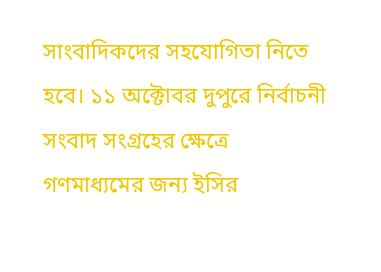সাংবাদিকদের সহযোগিতা নিতে হবে। ১১ অক্টোবর দুপুরে নির্বাচনী সংবাদ সংগ্রহের ক্ষেত্রে গণমাধ্যমের জন্য ইসির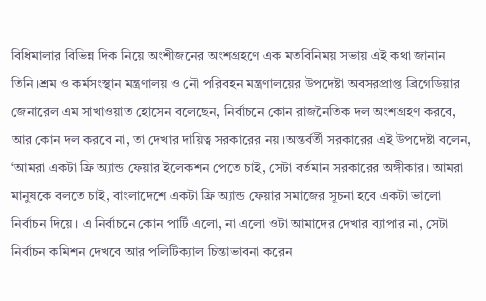বিধিমালার বিভিন্ন দিক নিয়ে অংশীজনের অংশগ্রহণে এক মতবিনিময় সভায় এই কথা জানান তিনি।শ্রম ও কর্মসংস্থান মন্ত্রণালয় ও নৌ পরিবহন মন্ত্রণালয়ের উপদেষ্টা অবসরপ্রাপ্ত ব্রিগেডিয়ার জেনারেল এম সাখাওয়াত হোসেন বলেছেন, নির্বাচনে কোন রাজনৈতিক দল অংশগ্রহণ করবে, আর কোন দল করবে না, তা দেখার দায়িত্ব সরকারের নয়।অন্তর্বর্তী সরকারের এই উপদেষ্টা বলেন, ‘আমরা একটা ফ্রি অ্যান্ড ফেয়ার ইলেকশন পেতে চাই, সেটা বর্তমান সরকারের অঙ্গীকার। আমরা মানুষকে বলতে চাই, বাংলাদেশে একটা ফ্রি অ্যান্ড ফেয়ার সমাজের সূচনা হবে একটা ভালো নির্বাচন দিয়ে। এ নির্বাচনে কোন পার্টি এলো, না এলো ওটা আমাদের দেখার ব্যাপার না, সেটা নির্বাচন কমিশন দেখবে আর পলিটিক্যাল চিন্তাভাবনা করেন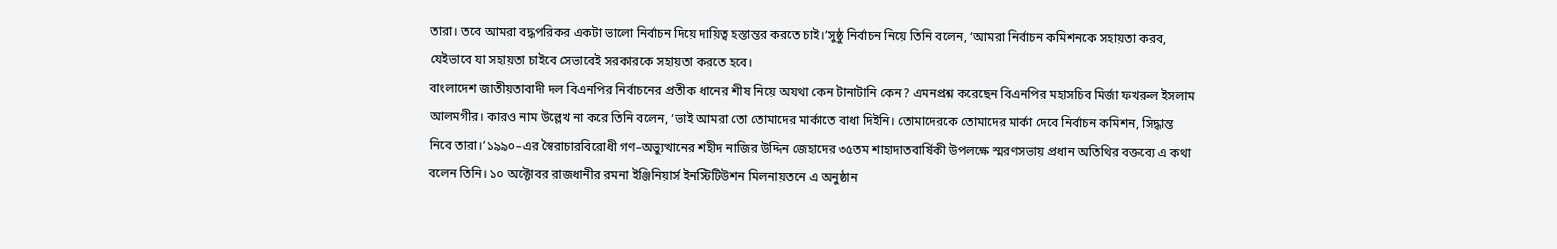তারা। তবে আমরা বদ্ধপরিকর একটা ভালো নির্বাচন দিয়ে দায়িত্ব হস্তান্তর করতে চাই।’সুষ্ঠু নির্বাচন নিয়ে তিনি বলেন, ‘আমরা নির্বাচন কমিশনকে সহায়তা করব, যেইভাবে যা সহায়তা চাইবে সেভাবেই সরকারকে সহায়তা করতে হবে।
বাংলাদেশ জাতীয়তাবাদী দল বিএনপির নির্বাচনের প্রতীক ধানের শীষ নিয়ে অযথা কেন টানাটানি কেন? এমনপ্রশ্ন করেছেন বিএনপির মহাসচিব মির্জা ফখরুল ইসলাম আলমগীর। কারও নাম উল্লেখ না করে তিনি বলেন, ‘ভাই আমরা তো তোমাদের মার্কাতে বাধা দিইনি। তোমাদেরকে তোমাদের মার্কা দেবে নির্বাচন কমিশন, সিদ্ধান্ত নিবে তারা।’১৯৯০–এর স্বৈরাচারবিরোধী গণ–অভ্যুত্থানের শহীদ নাজির উদ্দিন জেহাদের ৩৫তম শাহাদাতবার্ষিকী উপলক্ষে স্মরণসভায় প্রধান অতিথির বক্তব্যে এ কথা বলেন তিনি। ১০ অক্টোবর রাজধানীর রমনা ইঞ্জিনিয়ার্স ইনস্টিটিউশন মিলনায়তনে এ অনুষ্ঠান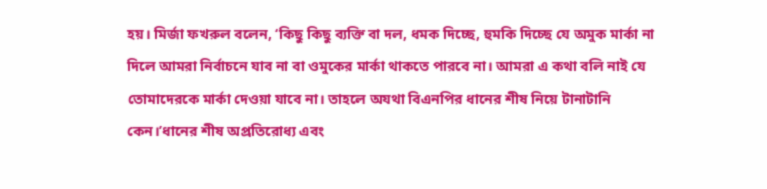হয়। মির্জা ফখরুল বলেন, ‘কিছু কিছু ব্যক্তি বা দল, ধমক দিচ্ছে, হুমকি দিচ্ছে যে অমুক মার্কা না দিলে আমরা নির্বাচনে যাব না বা ওমুকের মার্কা থাকতে পারবে না। আমরা এ কথা বলি নাই যে তোমাদেরকে মার্কা দেওয়া যাবে না। তাহলে অযথা বিএনপির ধানের শীষ নিয়ে টানাটানি কেন।’ধানের শীষ অপ্রতিরোধ্য এবং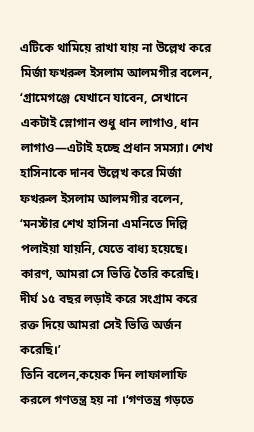এটিকে থামিয়ে রাখা যায় না উল্লেখ করে মির্জা ফখরুল ইসলাম আলমগীর বলেন, ‘গ্রামেগঞ্জে যেখানে যাবেন, সেখানে একটাই স্লোগান শুধু ধান লাগাও, ধান লাগাও—এটাই হচ্ছে প্রধান সমস্যা। শেখ হাসিনাকে দানব উল্লেখ করে মির্জা ফখরুল ইসলাম আলমগীর বলেন, ‘মনস্টার শেখ হাসিনা এমনিতে দিল্লি পলাইয়া যায়নি, যেতে বাধ্য হয়েছে। কারণ, আমরা সে ভিত্তি তৈরি করেছি। দীর্ঘ ১৫ বছর লড়াই করে সংগ্রাম করে রক্ত দিয়ে আমরা সেই ভিত্তি অর্জন করেছি।’
তিনি বলেন,কয়েক দিন লাফালাফি করলে গণতন্ত্র হয় না ।‘গণতন্ত্র গড়তে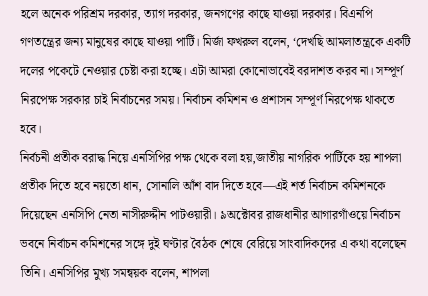হলে অনেক পরিশ্রম দরকার, ত্যাগ দরকার, জনগণের কাছে যাওয়া দরকার। বিএনপি গণতন্ত্রের জন্য মানুষের কাছে যাওয়া পার্টি। মির্জা ফখরুল বলেন, ‘দেখছি আমলাতন্ত্রকে একটি দলের পকেটে নেওয়ার চেষ্টা করা হচ্ছে। এটা আমরা কোনোভাবেই বরদাশত করব না। সম্পূর্ণ নিরপেক্ষ সরকার চাই নির্বাচনের সময়। নির্বাচন কমিশন ও প্রশাসন সম্পূর্ণ নিরপেক্ষ থাকতে হবে।
নির্বচনী প্রতীক বরাদ্ধ নিয়ে এনসিপির পক্ষ থেকে বলা হয়,জাতীয় নাগরিক পার্টিকে হয় শাপলা প্রতীক দিতে হবে নয়তো ধান, সোনালি আঁশ বাদ দিতে হবে—এই শর্ত নির্বাচন কমিশনকে দিয়েছেন এনসিপি নেতা নাসীরুদ্দীন পাটওয়ারী। ৯অক্টোবর রাজধানীর আগারগাঁওয়ে নির্বাচন ভবনে নির্বাচন কমিশনের সঙ্গে দুই ঘণ্টার বৈঠক শেষে বেরিয়ে সাংবাদিকদের এ কথা বলেছেন তিনি। এনসিপির মুখ্য সমন্বয়ক বলেন, শাপলা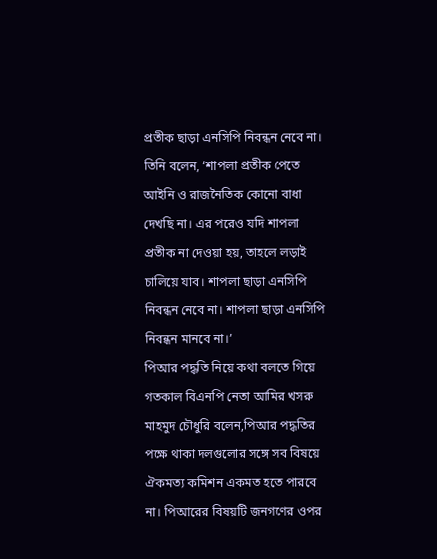প্রতীক ছাড়া এনসিপি নিবন্ধন নেবে না। তিনি বলেন, ‘শাপলা প্রতীক পেতে আইনি ও রাজনৈতিক কোনো বাধা দেখছি না। এর পরেও যদি শাপলা প্রতীক না দেওয়া হয়, তাহলে লড়াই চালিয়ে যাব। শাপলা ছাড়া এনসিপি নিবন্ধন নেবে না। শাপলা ছাড়া এনসিপি নিবন্ধন মানবে না।’
পিআর পদ্ধতি নিয়ে কথা বলতে গিয়ে গতকাল বিএনপি নেতা আমির খসরু মাহমুদ চৌধুরি বলেন,পিআর পদ্ধতির পক্ষে থাকা দলগুলোর সঙ্গে সব বিষয়ে ঐকমত্য কমিশন একমত হতে পারবে না। পিআরের বিষয়টি জনগণের ওপর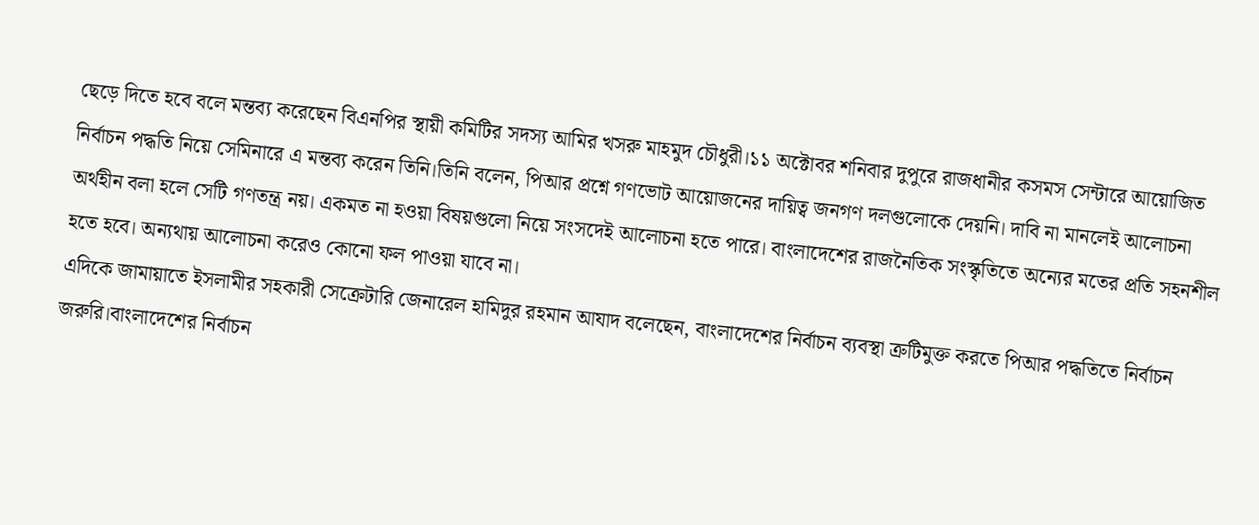ছেড়ে দিতে হবে বলে মন্তব্য করেছেন বিএনপির স্থায়ী কমিটির সদস্য আমির খসরু মাহমুদ চৌধুরী।১১ অক্টোবর শনিবার দুপুরে রাজধানীর কসমস সেন্টারে আয়োজিত নির্বাচন পদ্ধতি নিয়ে সেমিনারে এ মন্তব্য করেন তিনি।তিনি বলেন, পিআর প্রশ্নে গণভোট আয়োজনের দায়িত্ব জনগণ দলগুলোকে দেয়নি। দাবি না মানলেই আলোচনা অর্থহীন বলা হলে সেটি গণতন্ত্র নয়। একমত না হওয়া বিষয়গুলো নিয়ে সংসদেই আলোচনা হতে পারে। বাংলাদেশের রাজনৈতিক সংস্কৃতিতে অন্যের মতের প্রতি সহনশীল হতে হবে। অন্যথায় আলোচনা করেও কোনো ফল পাওয়া যাবে না।
এদিকে জামায়াতে ইসলামীর সহকারী সেক্রেটারি জেনারেল হামিদুর রহমান আযাদ বলেছেন, বাংলাদেশের নির্বাচন ব্যবস্থা ত্রুটিমুক্ত করতে পিআর পদ্ধতিতে নির্বাচন জরুরি।বাংলাদেশের নির্বাচন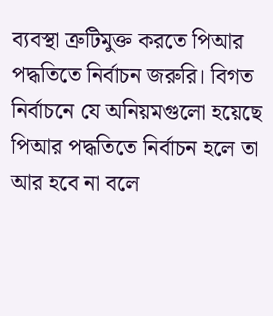ব্যবস্থা ত্রুটিমুক্ত করতে পিআর পদ্ধতিতে নির্বাচন জরুরি। বিগত নির্বাচনে যে অনিয়মগুলো হয়েছে পিআর পদ্ধতিতে নির্বাচন হলে তা আর হবে না বলে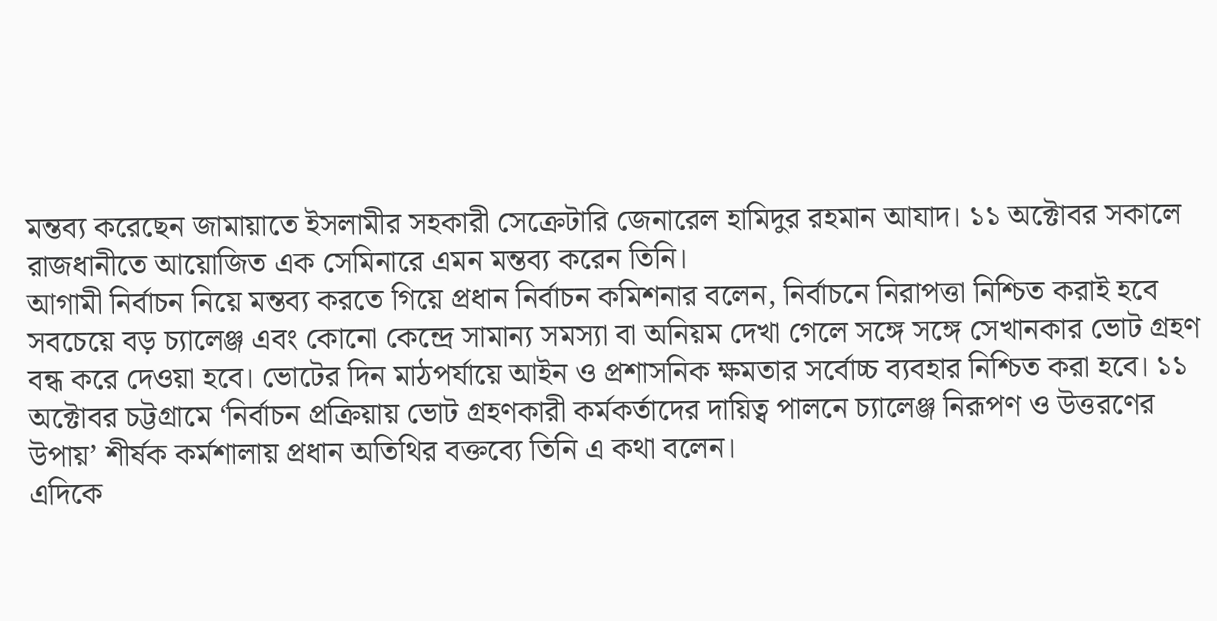মন্তব্য করেছেন জামায়াতে ইসলামীর সহকারী সেক্রেটারি জেনারেল হামিদুর রহমান আযাদ। ১১ অক্টোবর সকালে রাজধানীতে আয়োজিত এক সেমিনারে এমন মন্তব্য করেন তিনি।
আগামী নির্বাচন নিয়ে মন্তব্য করতে গিয়ে প্রধান নির্বাচন কমিশনার বলেন, নির্বাচনে নিরাপত্তা নিশ্চিত করাই হবে সবচেয়ে বড় চ্যালেঞ্জ এবং কোনো কেন্দ্রে সামান্য সমস্যা বা অনিয়ম দেখা গেলে সঙ্গে সঙ্গে সেখানকার ভোট গ্রহণ বন্ধ করে দেওয়া হবে। ভোটের দিন মাঠপর্যায়ে আইন ও প্রশাসনিক ক্ষমতার সর্বোচ্চ ব্যবহার নিশ্চিত করা হবে। ১১ অক্টোবর চট্টগ্রামে ‘নির্বাচন প্রক্রিয়ায় ভোট গ্রহণকারী কর্মকর্তাদের দায়িত্ব পালনে চ্যালেঞ্জ নিরূপণ ও উত্তরণের উপায়’ শীর্ষক কর্মশালায় প্রধান অতিথির বক্তব্যে তিনি এ কথা বলেন।
এদিকে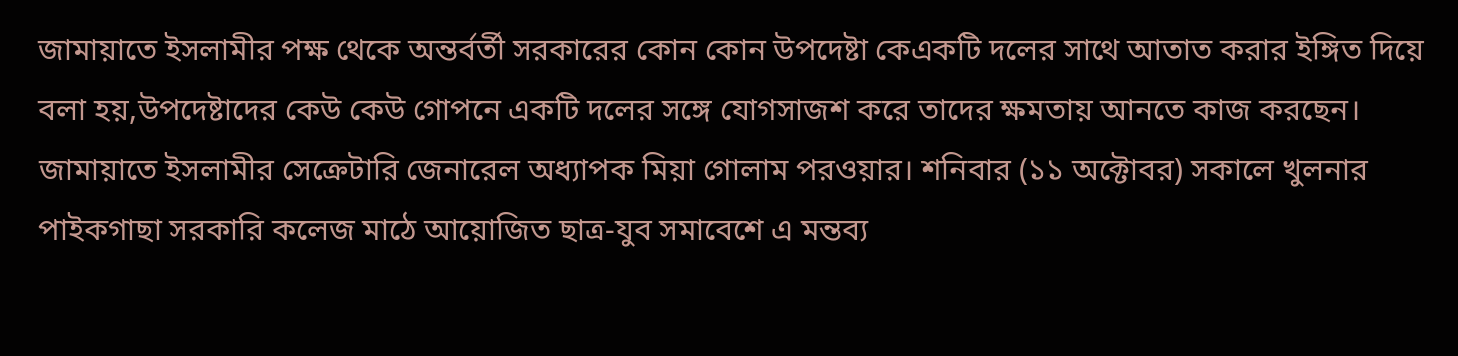জামায়াতে ইসলামীর পক্ষ থেকে অন্তর্বর্তী সরকারের কোন কোন উপদেষ্টা কেএকটি দলের সাথে আতাত করার ইঙ্গিত দিয়ে বলা হয়,উপদেষ্টাদের কেউ কেউ গোপনে একটি দলের সঙ্গে যোগসাজশ করে তাদের ক্ষমতায় আনতে কাজ করছেন। জামায়াতে ইসলামীর সেক্রেটারি জেনারেল অধ্যাপক মিয়া গোলাম পরওয়ার। শনিবার (১১ অক্টোবর) সকালে খুলনার পাইকগাছা সরকারি কলেজ মাঠে আয়োজিত ছাত্র-যুব সমাবেশে এ মন্তব্য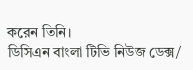করেন তিনি।
ডিসিএন বাংলা টিভি নিউজ ডেক্স/